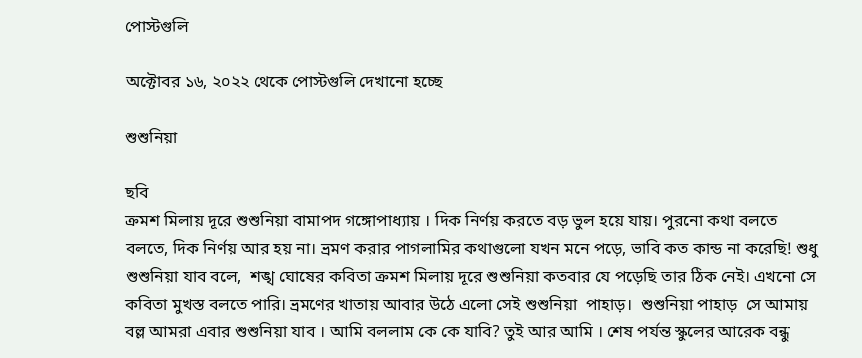পোস্টগুলি

অক্টোবর ১৬, ২০২২ থেকে পোস্টগুলি দেখানো হচ্ছে

শুশুনিয়া

ছবি
ক্রমশ মিলায় দূরে শুশুনিয়া বামাপদ গঙ্গোপাধ্যায় । দিক নির্ণয় করতে বড় ভুল হয়ে যায়। পুরনো কথা বলতে বলতে, দিক নির্ণয় আর হয় না। ভ্রমণ করার পাগলামির কথাগুলো যখন মনে পড়ে, ভাবি কত কান্ড না করেছি! শুধু শুশুনিয়া যাব বলে,  শঙ্খ ঘোষের কবিতা ক্রমশ মিলায় দূরে শুশুনিয়া কতবার যে পড়েছি তার ঠিক নেই। এখনো সে কবিতা মুখস্ত বলতে পারি। ভ্রমণের খাতায় আবার উঠে এলো সেই শুশুনিয়া  পাহাড়।  শুশুনিয়া পাহাড়  সে আমায় বল্ল আমরা এবার শুশুনিয়া যাব । আমি বললাম কে কে যাবি? তুই আর আমি । শেষ পর্যন্ত স্কুলের আরেক বন্ধু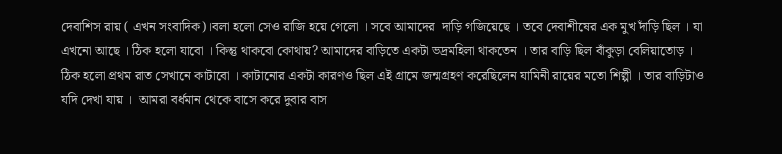দেবাশিস রায় ( এখন সংবাদিক)।বলা হলো সেও রাজি হয়ে গেলো । সবে আমাদের  দাড়ি গজিয়েছে । তবে দেবাশীষের এক মুখ দাঁড়ি ছিল । যা এখনো আছে । ঠিক হলো যাবো । কিন্তু থাকবো কোথায়? আমাদের বাড়িতে একটা ভদ্রমহিলা থাকতেন । তার বাড়ি ছিল বাঁকুড়া বেলিয়াতোড় । ঠিক হলো প্রথম রাত সেখানে কাটাবো । কাটানোর একটা কারণও ছিল এই গ্রামে জন্মগ্রহণ করেছিলেন যামিনী রায়ের মতো শিল্পী । তার বাড়িটাও যদি দেখা যায় ।  আমরা বর্ধমান থেকে বাসে করে দুবার বাস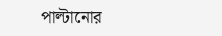পাল্টানোর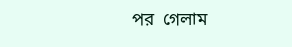পর  গেলাম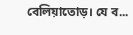বেলিয়াতোড়। যে ব...